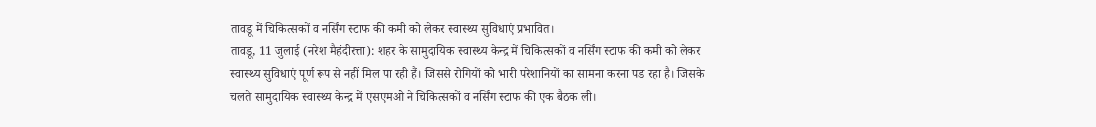तावडू में चिकित्सकों व नर्सिंग स्टाफ की कमी को लेकर स्वास्थ्य सुविधाएं प्रभावित।
तावडू, 11 जुलाई (नरेश मैहंदीरत्ता): शहर के सामुदायिक स्वास्थ्य केन्द्र में चिकित्सकों व नर्सिंग स्टाफ की कमी को लेकर स्वास्थ्य सुविधाएं पूर्ण रूप से नहीं मिल पा रही हैं। जिससे रोगियों को भारी परेशानियों का सामना करना पड रहा है। जिसके चलते सामुदायिक स्वास्थ्य केन्द्र में एसएमओ ने चिकित्सकों व नर्सिंग स्टाफ की एक बैठक ली।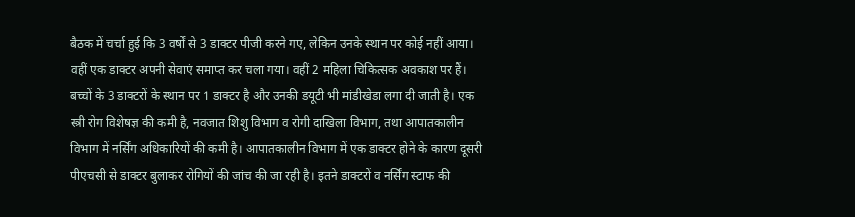बैठक में चर्चा हुई कि 3 वर्षों से 3 डाक्टर पीजी करने गए, लेकिन उनके स्थान पर कोई नहीं आया। वहीं एक डाक्टर अपनी सेवाएं समाप्त कर चला गया। वहीं 2 महिला चिकित्सक अवकाश पर हैं। बच्चों के 3 डाक्टरों के स्थान पर 1 डाक्टर है और उनकी डयूटी भी मांडीखेडा लगा दी जाती है। एक स्त्री रोग विशेषज्ञ की कमी है, नवजात शिशु विभाग व रोगी दाखिला विभाग, तथा आपातकालीन विभाग में नर्सिंग अधिकारियों की कमी है। आपातकालीन विभाग में एक डाक्टर होने के कारण दूसरी पीएचसी से डाक्टर बुलाकर रोगियों की जांच की जा रही है। इतने डाक्टरों व नर्सिंग स्टाफ की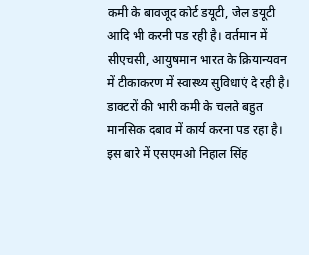कमी के बावजूद कोर्ट डयूटी, जेल डयूटी आदि भी करनी पड रही है। वर्तमान में सीएचसी, आयुषमान भारत के क्रियान्यवन में टीकाकरण में स्वास्थ्य सुविधाएं दे रही है। डाक्टरों की भारी कमी के चलते बहुत मानसिक दबाव में कार्य करना पड रहा है।
इस बारे में एसएमओ निहाल सिंह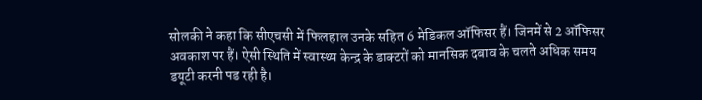सोलकी ने कहा कि सीएचसी में फिलहाल उनके सहित 6 मेडिकल ऑफिसर हैं। जिनमें से 2 ऑफिसर अवकाश पर हैं। ऐसी स्थिति में स्वास्थ्य केन्द्र के डाक्टरों को मानसिक दबाव के चलते अधिक समय डयूटी करनी पड रही है।